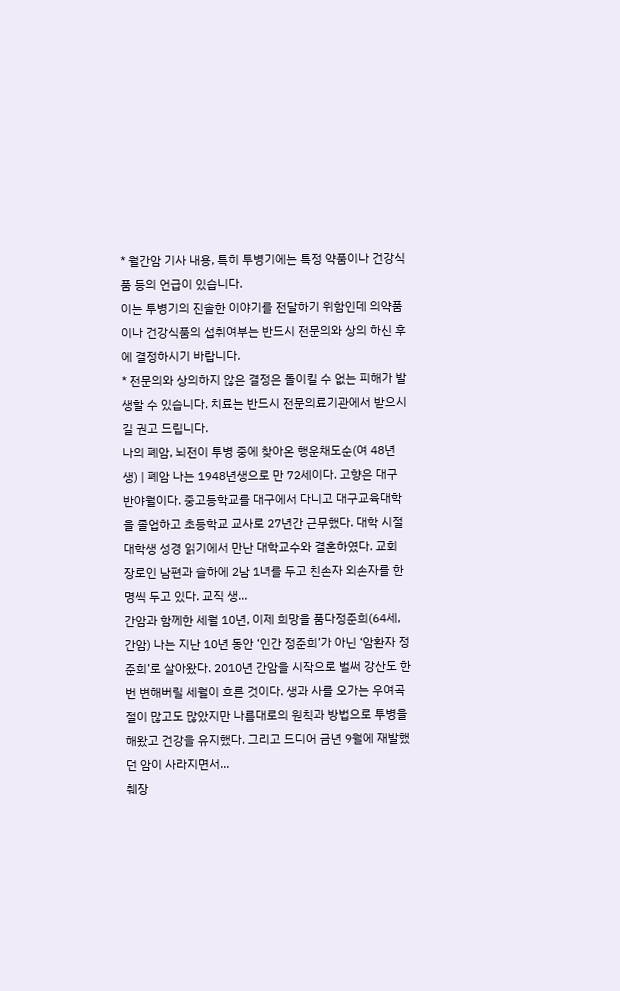* 월간암 기사 내용, 특히 투병기에는 특정 약품이나 건강식품 등의 언급이 있습니다.
이는 투병기의 진솔한 이야기를 전달하기 위함인데 의약품이나 건강식품의 섭취여부는 반드시 전문의와 상의 하신 후에 결정하시기 바랍니다.
* 전문의와 상의하지 않은 결정은 돌이킬 수 없는 피해가 발생할 수 있습니다. 치료는 반드시 전문의료기관에서 받으시길 권고 드립니다.
나의 폐암, 뇌전이 투병 중에 찾아온 행운채도순(여 48년생) | 폐암 나는 1948년생으로 만 72세이다. 고향은 대구 반야월이다. 중고등학교를 대구에서 다니고 대구교육대학을 졸업하고 초등학교 교사로 27년간 근무했다. 대학 시절 대학생 성경 읽기에서 만난 대학교수와 결혼하였다. 교회 장로인 남편과 슬하에 2남 1녀를 두고 친손자 외손자를 한 명씩 두고 있다. 교직 생...
간암과 함께한 세월 10년, 이제 희망을 품다정준희(64세, 간암) 나는 지난 10년 동안 ‘인간 정준희’가 아닌 ‘암환자 정준희’로 살아왔다. 2010년 간암을 시작으로 벌써 강산도 한 번 변해버릴 세월이 흐른 것이다. 생과 사를 오가는 우여곡절이 많고도 많았지만 나름대로의 원칙과 방법으로 투병을 해왔고 건강을 유지했다. 그리고 드디어 금년 9월에 재발했던 암이 사라지면서...
췌장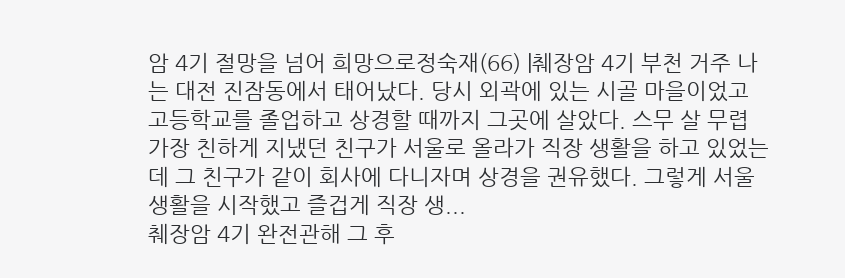암 4기 절망을 넘어 희망으로정숙재(66) |췌장암 4기 부천 거주 나는 대전 진잠동에서 태어났다. 당시 외곽에 있는 시골 마을이었고 고등학교를 졸업하고 상경할 때까지 그곳에 살았다. 스무 살 무렵 가장 친하게 지냈던 친구가 서울로 올라가 직장 생활을 하고 있었는데 그 친구가 같이 회사에 다니자며 상경을 권유했다. 그렇게 서울 생활을 시작했고 즐겁게 직장 생...
췌장암 4기 완전관해 그 후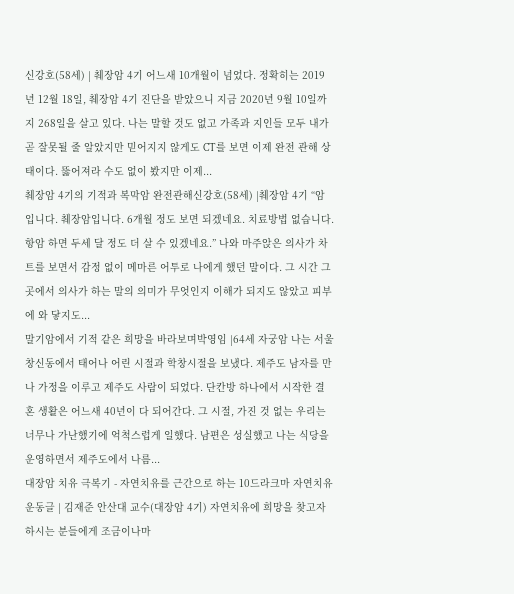신강호(58세) | 췌장암 4기 어느새 10개월이 넘었다. 정확히는 2019년 12월 18일, 췌장암 4기 진단을 받았으니 지금 2020년 9월 10일까지 268일을 살고 있다. 나는 말할 것도 없고 가족과 지인들 모두 내가 곧 잘못될 줄 알았지만 믿어지지 않게도 CT를 보면 이제 완전 관해 상태이다. 뚫어져라 수도 없이 봤지만 이제...
췌장암 4기의 기적과 복막암 완전관해신강호(58세) |췌장암 4기 “암입니다. 췌장암입니다. 6개월 정도 보면 되겠네요. 치료방법 없습니다. 항암 하면 두세 달 정도 더 살 수 있겠네요.” 나와 마주앉은 의사가 차트를 보면서 감정 없이 메마른 어투로 나에게 했던 말이다. 그 시간 그곳에서 의사가 하는 말의 의미가 무엇인지 이해가 되지도 않았고 피부에 와 닿지도...
말기암에서 기적 같은 희망을 바라보며박영임 |64세 자궁암 나는 서울 창신동에서 태어나 어린 시절과 학창시절을 보냈다. 제주도 남자를 만나 가정을 이루고 제주도 사람이 되었다. 단칸방 하나에서 시작한 결혼 생활은 어느새 40년이 다 되어간다. 그 시절, 가진 것 없는 우리는 너무나 가난했기에 억척스럽게 일했다. 남편은 성실했고 나는 식당을 운영하면서 제주도에서 나름...
대장암 치유 극복기 - 자연치유를 근간으로 하는 10드라크마 자연치유운동글 | 김재준 안산대 교수(대장암 4기) 자연치유에 희망을 찾고자 하시는 분들에게 조금이나마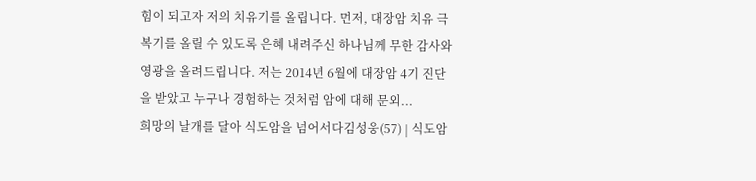힘이 되고자 저의 치유기를 올립니다. 먼저, 대장암 치유 극복기를 올릴 수 있도록 은혜 내려주신 하나님께 무한 감사와 영광을 올려드립니다. 저는 2014년 6월에 대장암 4기 진단을 받았고 누구나 경험하는 것처럼 암에 대해 문외...
희망의 날개를 달아 식도암을 넘어서다김성웅(57) | 식도암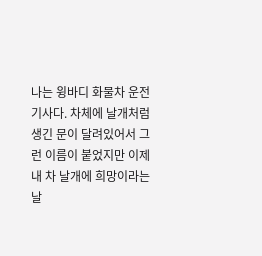나는 윙바디 화물차 운전기사다. 차체에 날개처럼 생긴 문이 달려있어서 그런 이름이 붙었지만 이제 내 차 날개에 희망이라는 날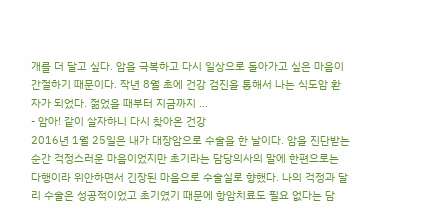개를 더 달고 싶다. 암을 극복하고 다시 일상으로 돌아가고 싶은 마음이 간절하기 때문이다. 작년 8월 초에 건강 검진을 통해서 나는 식도암 환자가 되었다. 젊었을 때부터 지금까지 ...
- 암아! 같이 살자하니 다시 찾아온 건강
2016년 1월 25일은 내가 대장암으로 수술을 한 날이다. 암을 진단받는 순간 걱정스러운 마음이었지만 초기라는 담당의사의 말에 한편으로는 다행이라 위안하면서 긴장된 마음으로 수술실로 향했다. 나의 걱정과 달리 수술은 성공적이었고 초기였기 때문에 항암치료도 필요 없다는 담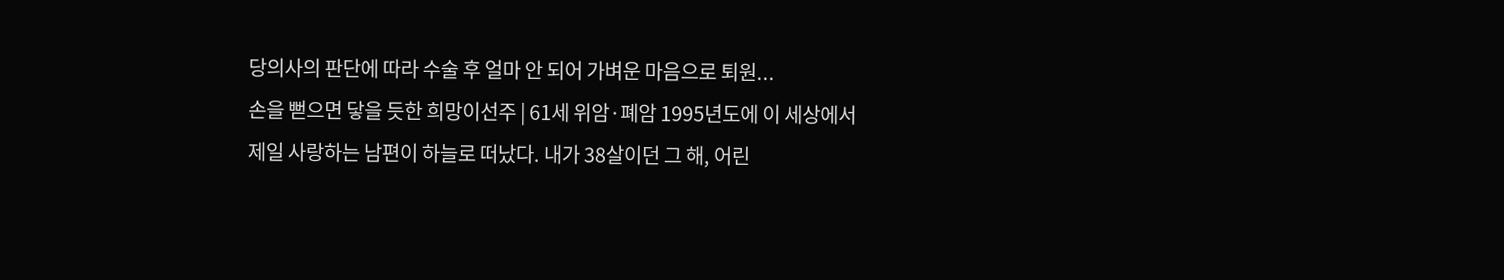당의사의 판단에 따라 수술 후 얼마 안 되어 가벼운 마음으로 퇴원...
손을 뻗으면 닿을 듯한 희망이선주 | 61세 위암·폐암 1995년도에 이 세상에서 제일 사랑하는 남편이 하늘로 떠났다. 내가 38살이던 그 해, 어린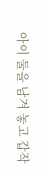아이 둘을 남겨 놓고 갑작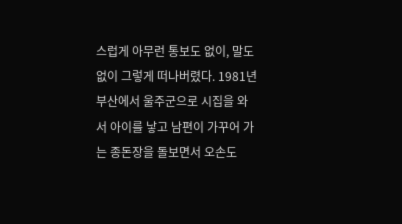스럽게 아무런 통보도 없이, 말도 없이 그렇게 떠나버렸다. 1981년 부산에서 울주군으로 시집을 와서 아이를 낳고 남편이 가꾸어 가는 종돈장을 돌보면서 오손도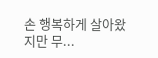손 행복하게 살아왔지만 무...